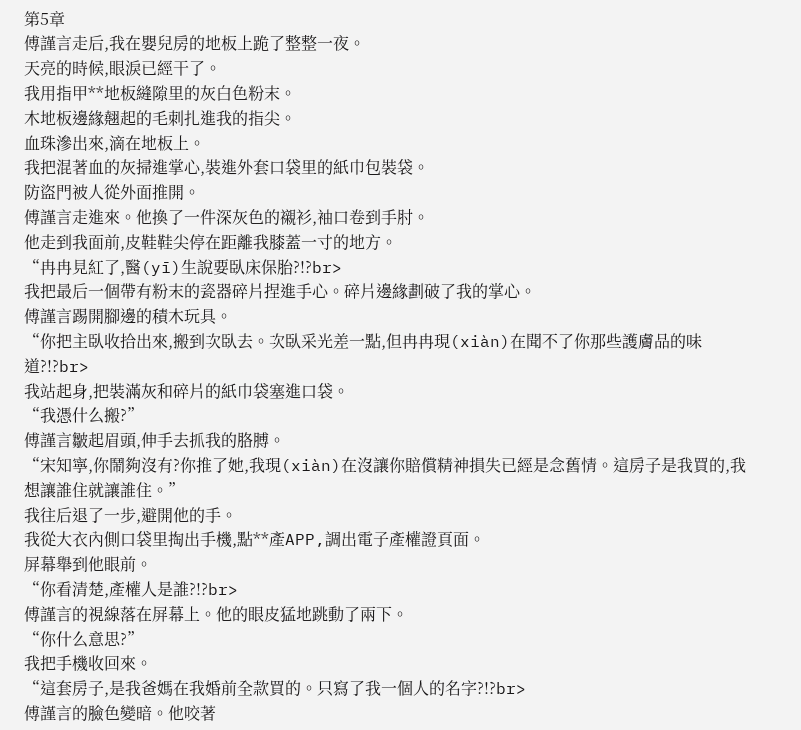第5章
傅謹言走后,我在嬰兒房的地板上跪了整整一夜。
天亮的時候,眼淚已經干了。
我用指甲**地板縫隙里的灰白色粉末。
木地板邊緣翹起的毛刺扎進我的指尖。
血珠滲出來,滴在地板上。
我把混著血的灰掃進掌心,裝進外套口袋里的紙巾包裝袋。
防盜門被人從外面推開。
傅謹言走進來。他換了一件深灰色的襯衫,袖口卷到手肘。
他走到我面前,皮鞋鞋尖停在距離我膝蓋一寸的地方。
“冉冉見紅了,醫(yī)生說要臥床保胎?!?br>
我把最后一個帶有粉末的瓷器碎片捏進手心。碎片邊緣劃破了我的掌心。
傅謹言踢開腳邊的積木玩具。
“你把主臥收拾出來,搬到次臥去。次臥采光差一點,但冉冉現(xiàn)在聞不了你那些護膚品的味道?!?br>
我站起身,把裝滿灰和碎片的紙巾袋塞進口袋。
“我憑什么搬?”
傅謹言皺起眉頭,伸手去抓我的胳膊。
“宋知寧,你鬧夠沒有?你推了她,我現(xiàn)在沒讓你賠償精神損失已經是念舊情。這房子是我買的,我想讓誰住就讓誰住。”
我往后退了一步,避開他的手。
我從大衣內側口袋里掏出手機,點**產APP,調出電子產權證頁面。
屏幕舉到他眼前。
“你看清楚,產權人是誰?!?br>
傅謹言的視線落在屏幕上。他的眼皮猛地跳動了兩下。
“你什么意思?”
我把手機收回來。
“這套房子,是我爸媽在我婚前全款買的。只寫了我一個人的名字?!?br>
傅謹言的臉色變暗。他咬著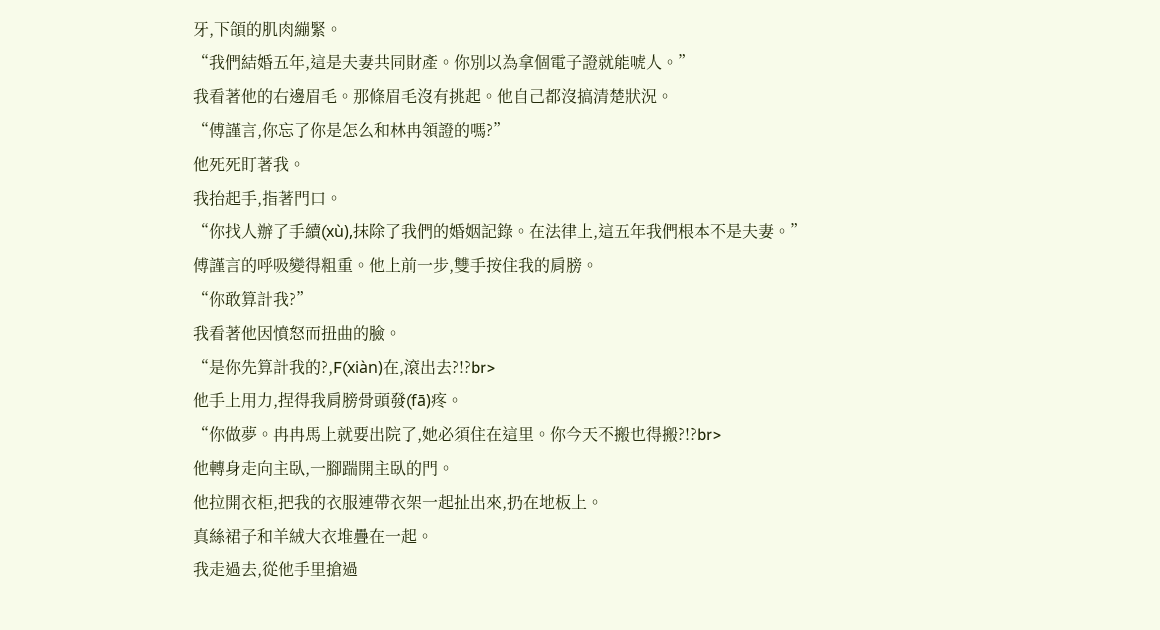牙,下頜的肌肉繃緊。
“我們結婚五年,這是夫妻共同財產。你別以為拿個電子證就能唬人。”
我看著他的右邊眉毛。那條眉毛沒有挑起。他自己都沒搞清楚狀況。
“傅謹言,你忘了你是怎么和林冉領證的嗎?”
他死死盯著我。
我抬起手,指著門口。
“你找人辦了手續(xù),抹除了我們的婚姻記錄。在法律上,這五年我們根本不是夫妻。”
傅謹言的呼吸變得粗重。他上前一步,雙手按住我的肩膀。
“你敢算計我?”
我看著他因憤怒而扭曲的臉。
“是你先算計我的?,F(xiàn)在,滾出去?!?br>
他手上用力,捏得我肩膀骨頭發(fā)疼。
“你做夢。冉冉馬上就要出院了,她必須住在這里。你今天不搬也得搬?!?br>
他轉身走向主臥,一腳踹開主臥的門。
他拉開衣柜,把我的衣服連帶衣架一起扯出來,扔在地板上。
真絲裙子和羊絨大衣堆疊在一起。
我走過去,從他手里搶過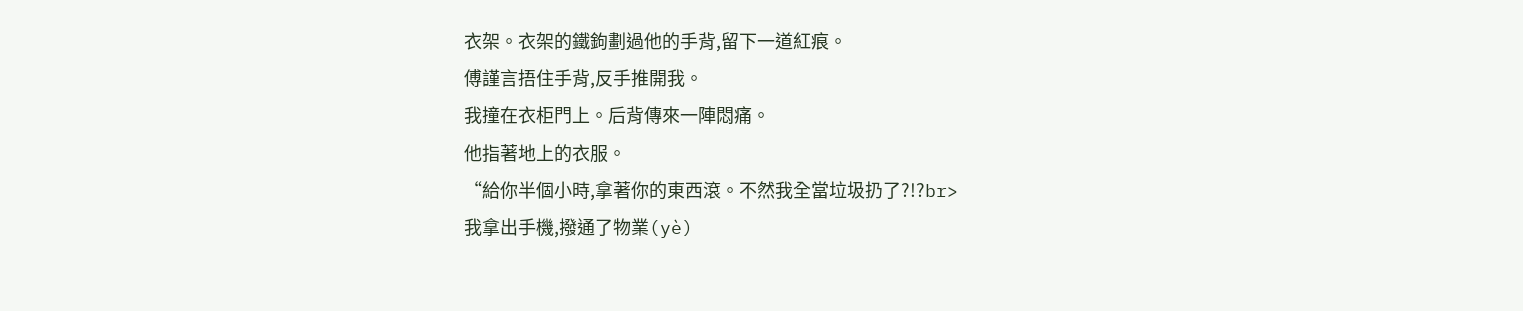衣架。衣架的鐵鉤劃過他的手背,留下一道紅痕。
傅謹言捂住手背,反手推開我。
我撞在衣柜門上。后背傳來一陣悶痛。
他指著地上的衣服。
“給你半個小時,拿著你的東西滾。不然我全當垃圾扔了?!?br>
我拿出手機,撥通了物業(yè)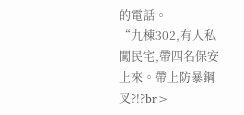的電話。
“九棟302,有人私闖民宅,帶四名保安上來。帶上防暴鋼叉?!?br>